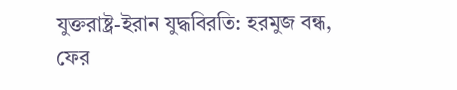যুক্তরাষ্ট্র-ইরান যুদ্ধবিরতি: হরমুজ বন্ধ, ফের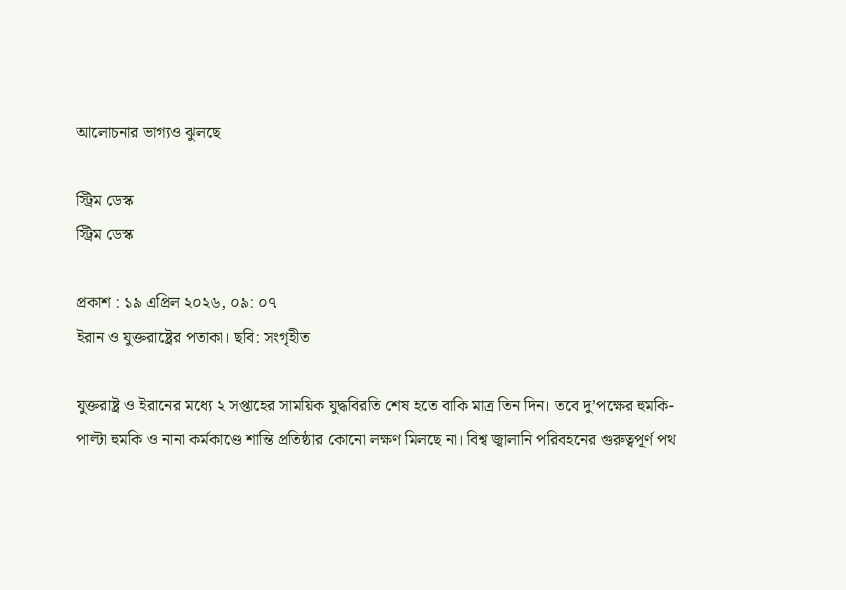আলোচনার ভাগ্যও ঝুলছে

স্ট্রিম ডেস্ক
স্ট্রিম ডেস্ক

প্রকাশ : ১৯ এপ্রিল ২০২৬, ০৯: ০৭
ইরান ও যুক্তরাষ্ট্রের পতাকা। ছবি: সংগৃহীত

যুক্তরাষ্ট্র ও ইরানের মধ্যে ২ সপ্তাহের সাময়িক যুদ্ধবিরতি শেষ হতে বাকি মাত্র তিন দিন। তবে দু’পক্ষের হুমকি-পাল্টা হুমকি ও নানা কর্মকাণ্ডে শান্তি প্রতিষ্ঠার কোনো লক্ষণ মিলছে না। বিশ্ব জ্বালানি পরিবহনের গুরুত্বপূর্ণ পথ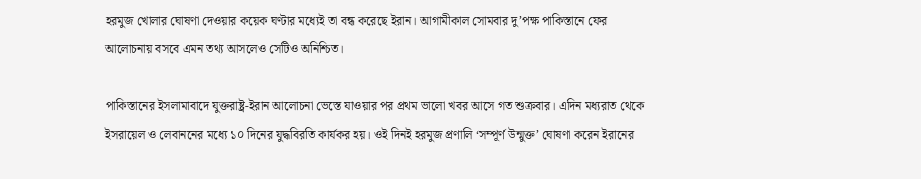হরমুজ খোলার ঘোষণা দেওয়ার কয়েক ঘণ্টার মধ্যেই তা বন্ধ করেছে ইরান। আগামীকাল সোমবার দু’পক্ষ পাকিস্তানে ফের আলোচনায় বসবে এমন তথ্য আসলেও সেটিও অনিশ্চিত।

পাকিস্তানের ইসলামাবাদে যুক্তরাষ্ট্র-ইরান আলোচনা ভেস্তে যাওয়ার পর প্রথম ভালো খবর আসে গত শুক্রবার। এদিন মধ্যরাত থেকে ইসরায়েল ও লেবাননের মধ্যে ১০ দিনের যুদ্ধবিরতি কার্যকর হয়। ওই দিনই হরমুজ প্রণালি ‘সম্পূর্ণ উন্মুক্ত’ ঘোষণা করেন ইরানের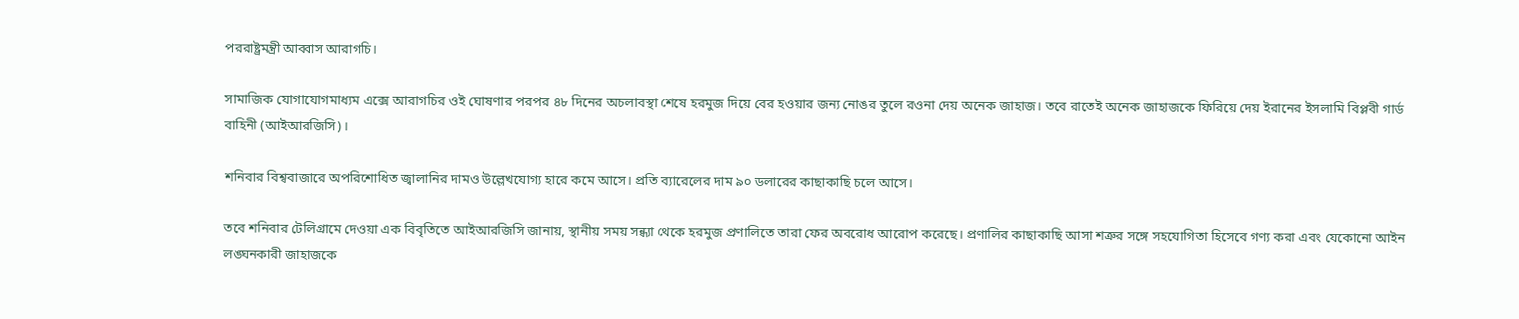পররাষ্ট্রমন্ত্রী আব্বাস আরাগচি।

সামাজিক যোগাযোগমাধ্যম এক্সে আরাগচির ওই ঘোষণার পরপর ৪৮ দিনের অচলাবস্থা শেষে হরমুজ দিয়ে বের হওয়ার জন্য নোঙর তুলে রওনা দেয় অনেক জাহাজ। তবে রাতেই অনেক জাহাজকে ফিরিয়ে দেয় ইরানের ইসলামি বিপ্লবী গার্ড বাহিনী (আইআরজিসি)।

শনিবার বিশ্ববাজারে অপরিশোধিত জ্বালানির দামও উল্লেখযোগ্য হারে কমে আসে। প্রতি ব্যারেলের দাম ৯০ ডলারের কাছাকাছি চলে আসে।

তবে শনিবার টেলিগ্রামে দেওয়া এক বিবৃতিতে আইআরজিসি জানায়, স্থানীয় সময় সন্ধ্যা থেকে হরমুজ প্রণালিতে তারা ফের অবরোধ আরোপ করেছে। প্রণালির কাছাকাছি আসা শত্রুর সঙ্গে সহযোগিতা হিসেবে গণ্য করা এবং যেকোনো আইন লঙ্ঘনকারী জাহাজকে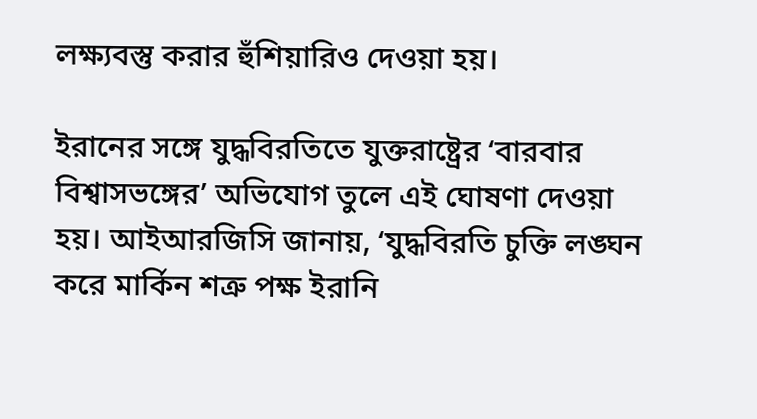লক্ষ্যবস্তু করার হুঁশিয়ারিও দেওয়া হয়।

ইরানের সঙ্গে যুদ্ধবিরতিতে যুক্তরাষ্ট্রের ‘বারবার বিশ্বাসভঙ্গের’ অভিযোগ তুলে এই ঘোষণা দেওয়া হয়। আইআরজিসি জানায়, ‘যুদ্ধবিরতি চুক্তি লঙ্ঘন করে মার্কিন শত্রু পক্ষ ইরানি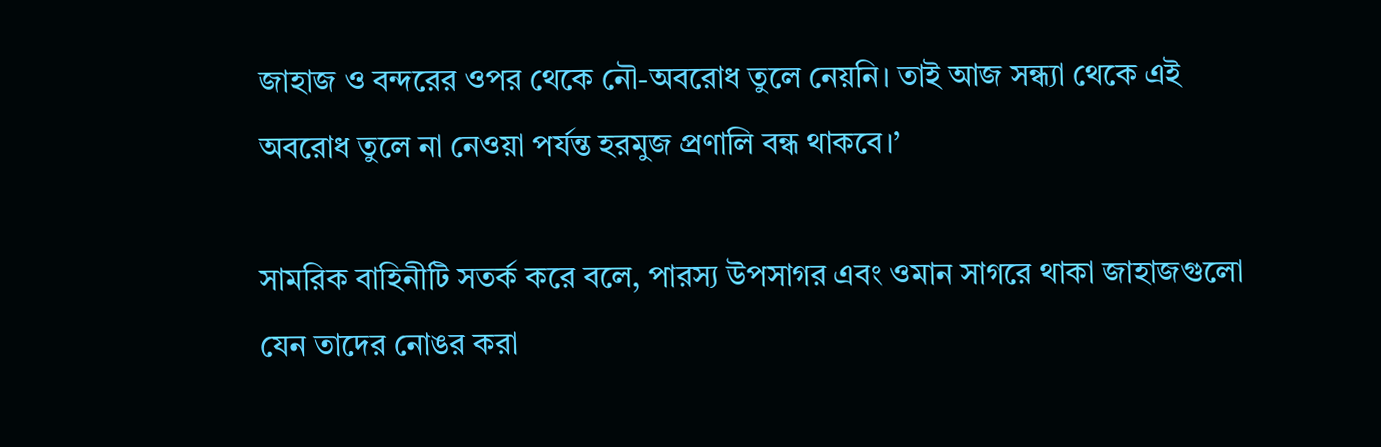জাহাজ ও বন্দরের ওপর থেকে নৌ-অবরোধ তুলে নেয়নি। তাই আজ সন্ধ্যা থেকে এই অবরোধ তুলে না নেওয়া পর্যন্ত হরমুজ প্রণালি বন্ধ থাকবে।’

সামরিক বাহিনীটি সতর্ক করে বলে, পারস্য উপসাগর এবং ওমান সাগরে থাকা জাহাজগুলো যেন তাদের নোঙর করা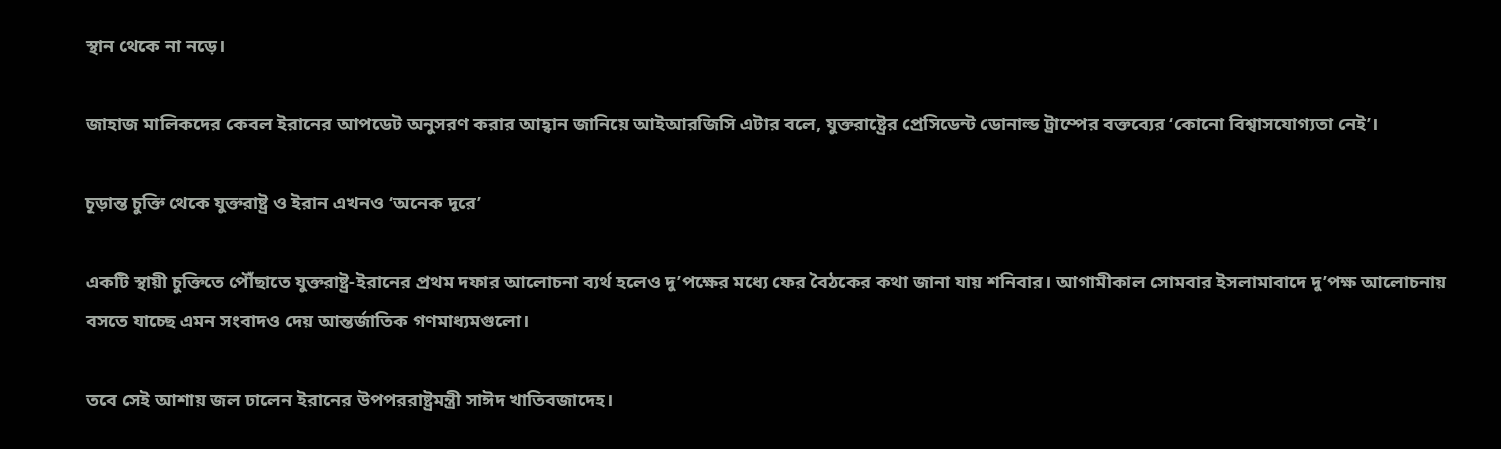স্থান থেকে না নড়ে।

জাহাজ মালিকদের কেবল ইরানের আপডেট অনুসরণ করার আহ্বান জানিয়ে আইআরজিসি এটার বলে, যুক্তরাষ্ট্রের প্রেসিডেন্ট ডোনাল্ড ট্রাম্পের বক্তব্যের ‘কোনো বিশ্বাসযোগ্যতা নেই’।

চূড়ান্ত চুক্তি থেকে যুক্তরাষ্ট্র ও ইরান এখনও ‘অনেক দূরে’

একটি স্থায়ী চুক্তিতে পৌঁছাতে যুক্তরাষ্ট্র-ইরানের প্রথম দফার আলোচনা ব্যর্থ হলেও দু’পক্ষের মধ্যে ফের বৈঠকের কথা জানা যায় শনিবার। আগামীকাল সোমবার ইসলামাবাদে দু’পক্ষ আলোচনায় বসতে যাচ্ছে এমন সংবাদও দেয় আন্তর্জাতিক গণমাধ্যমগুলো।

তবে সেই আশায় জল ঢালেন ইরানের উপপররাষ্ট্রমন্ত্রী সাঈদ খাতিবজাদেহ।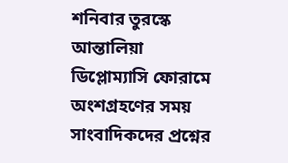শনিবার তুরস্কে আন্তালিয়া ডিপ্লোম্যাসি ফোরামে অংশগ্রহণের সময় সাংবাদিকদের প্রশ্নের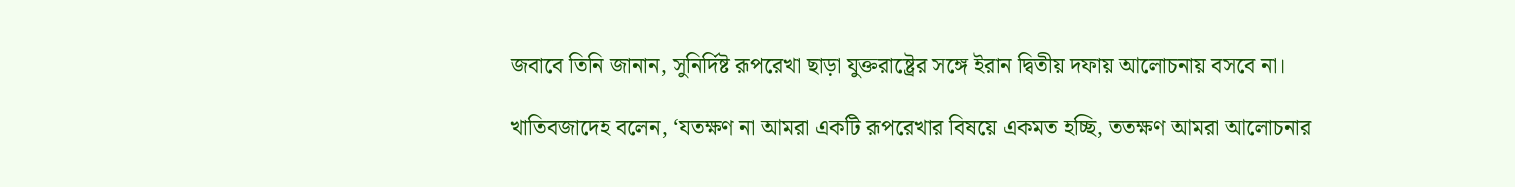জবাবে তিনি জানান, সুনির্দিষ্ট রূপরেখা ছাড়া যুক্তরাষ্ট্রের সঙ্গে ইরান দ্বিতীয় দফায় আলোচনায় বসবে না।

খাতিবজাদেহ বলেন, ‘যতক্ষণ না আমরা একটি রূপরেখার বিষয়ে একমত হচ্ছি, ততক্ষণ আমরা আলোচনার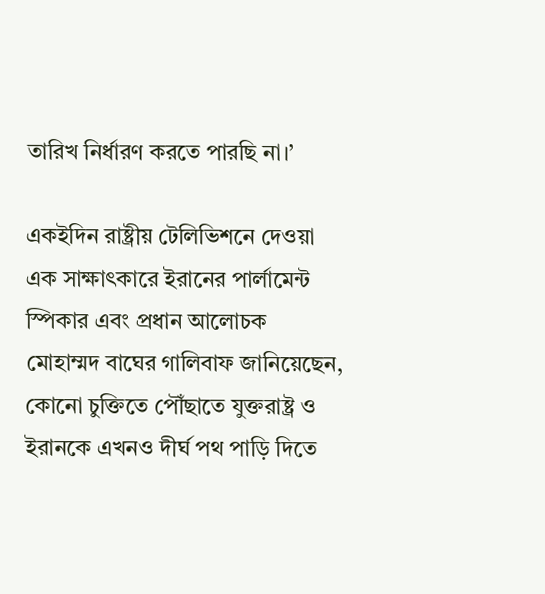তারিখ নির্ধারণ করতে পারছি না।’

একইদিন রাষ্ট্রীয় টেলিভিশনে দেওয়া এক সাক্ষাৎকারে ইরানের পার্লামেন্ট স্পিকার এবং প্রধান আলোচক মোহাম্মদ বাঘের গালিবাফ জানিয়েছেন, কোনো চুক্তিতে পৌঁছাতে যুক্তরাষ্ট্র ও ইরানকে এখনও দীর্ঘ পথ পাড়ি দিতে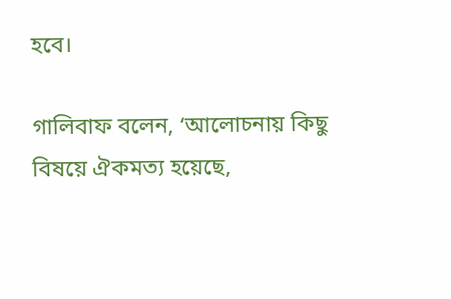হবে।

গালিবাফ বলেন, ‘আলোচনায় কিছু বিষয়ে ঐকমত্য হয়েছে,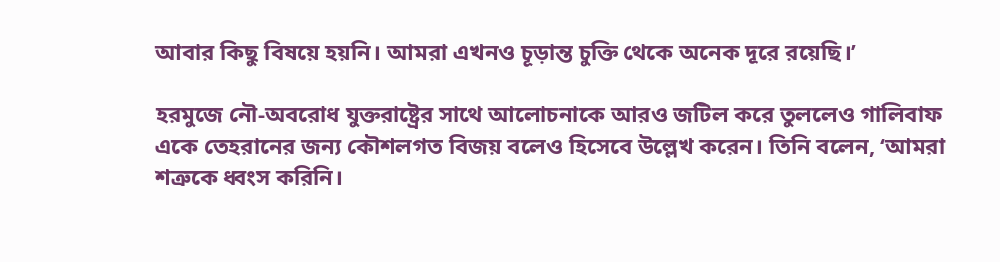আবার কিছু বিষয়ে হয়নি। আমরা এখনও চূড়ান্ত চুক্তি থেকে অনেক দূরে রয়েছি।’

হরমুজে নৌ-অবরোধ যুক্তরাষ্ট্রের সাথে আলোচনাকে আরও জটিল করে তুললেও গালিবাফ একে তেহরানের জন্য কৌশলগত বিজয় বলেও হিসেবে উল্লেখ করেন। তিনি বলেন, ‘আমরা শত্রুকে ধ্বংস করিনি।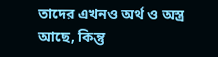তাদের এখনও অর্থ ও অস্ত্র আছে, কিন্তু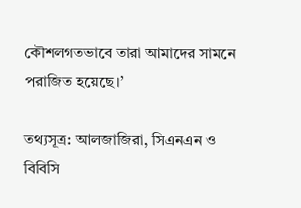কৌশলগতভাবে তারা আমাদের সামনে পরাজিত হয়েছে।’

তথ্যসূত্র: আলজাজিরা, সিএনএন ও বিবিসি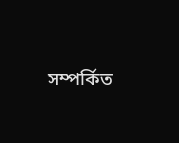সম্পর্কিত